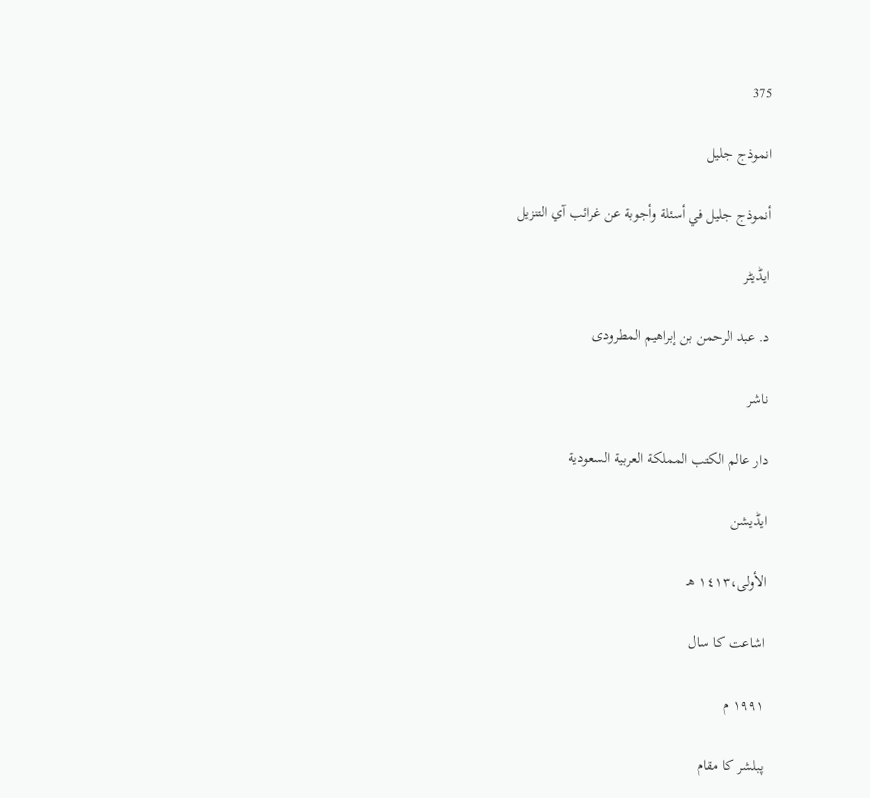375

انموذج جلیل

أنموذج جليل في أسئلة وأجوبة عن غرائب آي التنزيل

ایڈیٹر

د. عبد الرحمن بن إبراهيم المطرودى

ناشر

دار عالم الكتب المملكة العربية السعودية

ایڈیشن

الأولى،١٤١٣ هـ

اشاعت کا سال

١٩٩١ م

پبلشر کا مقام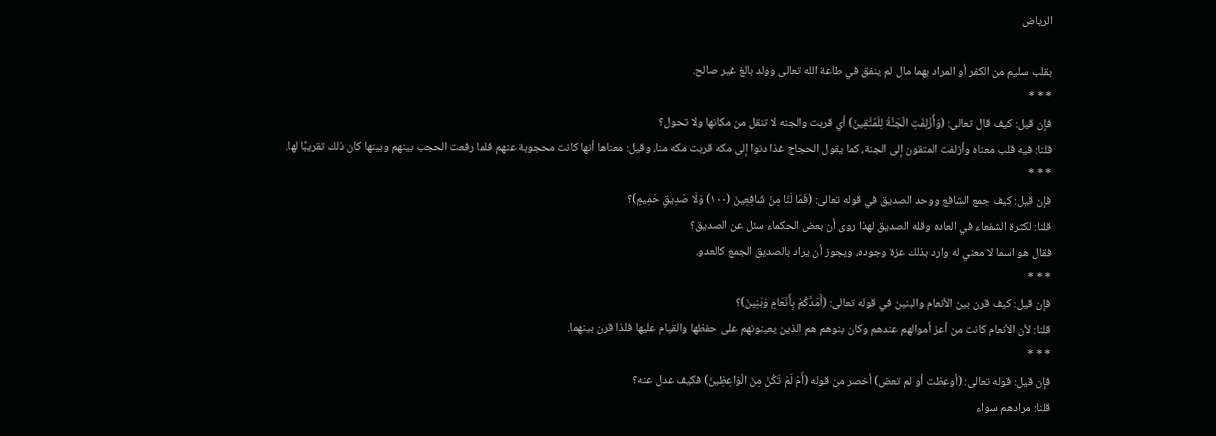الرياض

بقلب سليم من الكفر أو المراد بهما مال لم ينفق في طاعة الله تعالى وولد بالغ غير صالح.
* * *
فإن قيل: كيف قال تعالى: (وَأُزْلِفَتِ الْجَنَّةُ لِلْمُتَّقِينَ) أي قربت والجنه لا تنقل من مكانها ولا تحول؟
قلنا: فيه قلب معناه وأزلفت المتقون إلى الجنة، كما يقول الحجاج غذا دنوا إلى مكه قربت مكه منا، وقيل: معناها أنها كانت محجوبة عنهم فلما رفعت الحجب بينهم وبينها كان ذلك تقريبًا لها.
* * *
فإن قيل: كيف جمع الشافع ووحد الصديق في قوله تعالى: (فَمَا لَنَا مِنْ شَافِعِينَ (١٠٠) وَلَا صَدِيقٍ حَمِيمٍ)؟
قلنا: لكثرة الشفعاء في العاده وقله الصديق لهذا روى أن بعض الحكماء سئل عن الصديق؟
فقال هو اسما لا معني له وارد بذلك عزة وجوده، ويجوز أن يراد بالصديق الجمع كالعدو.
* * *
فإن قيل: كيف قرن بين الأنعام والبنين في قوله تعالى: (أَمَدَّكُمْ بِأَنْعَامٍ وَبَنِينَ)؟
قلنا: لأن الأنعام كانت من أعز أموالهم عندهم وكان بنوهم هم الذين يعينونهم على حفظها والقيام عليها فلذا قرن بينهما.
* * *
فإن قيل: قوله تعالى: (أوعظت أو لم تعض) أخصر من قوله (أَمْ لَمْ تَكُنْ مِنَ الْوَاعِظِينَ) فكيف عدل عنه؟
قلنا: مرادهم سواء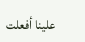علينا أفعلت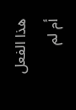هذا الفعل أم لم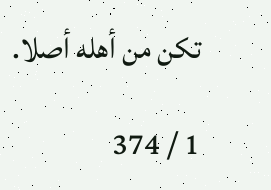تكن من أهله أصلا.

1 / 374